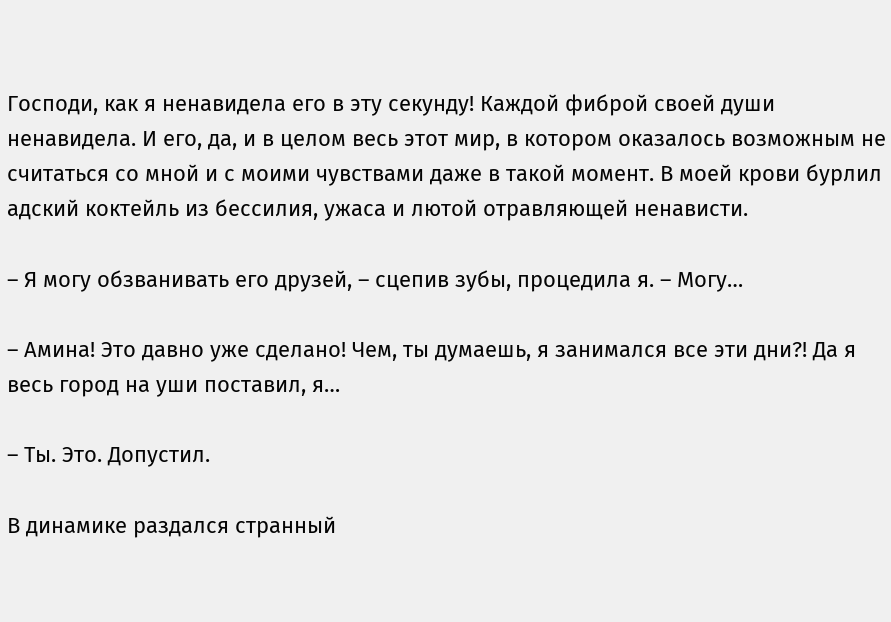Господи, как я ненавидела его в эту секунду! Каждой фиброй своей души ненавидела. И его, да, и в целом весь этот мир, в котором оказалось возможным не считаться со мной и с моими чувствами даже в такой момент. В моей крови бурлил адский коктейль из бессилия, ужаса и лютой отравляющей ненависти.

– Я могу обзванивать его друзей, – сцепив зубы, процедила я. – Могу…

– Амина! Это давно уже сделано! Чем, ты думаешь, я занимался все эти дни?! Да я весь город на уши поставил, я…

– Ты. Это. Допустил.

В динамике раздался странный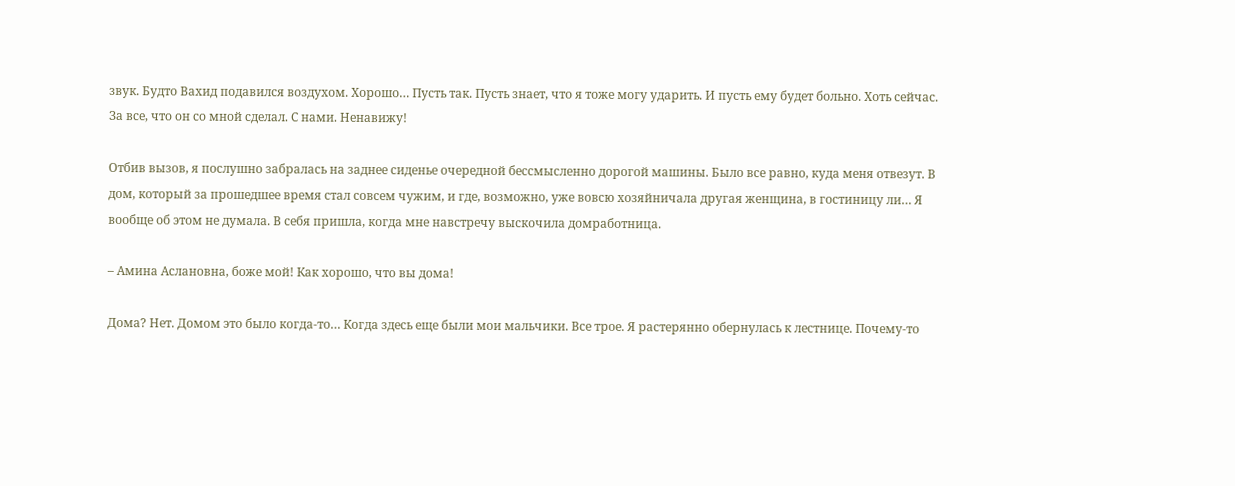звук. Будто Вахид подавился воздухом. Хорошо… Пусть так. Пусть знает, что я тоже могу ударить. И пусть ему будет больно. Хоть сейчас. За все, что он со мной сделал. С нами. Ненавижу!

Отбив вызов, я послушно забралась на заднее сиденье очередной бессмысленно дорогой машины. Было все равно, куда меня отвезут. В дом, который за прошедшее время стал совсем чужим, и где, возможно, уже вовсю хозяйничала другая женщина, в гостиницу ли… Я вообще об этом не думала. В себя пришла, когда мне навстречу выскочила домработница.

– Амина Аслановна, боже мой! Как хорошо, что вы дома!

Дома? Нет. Домом это было когда-то… Когда здесь еще были мои мальчики. Все трое. Я растерянно обернулась к лестнице. Почему-то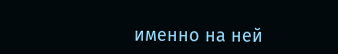именно на ней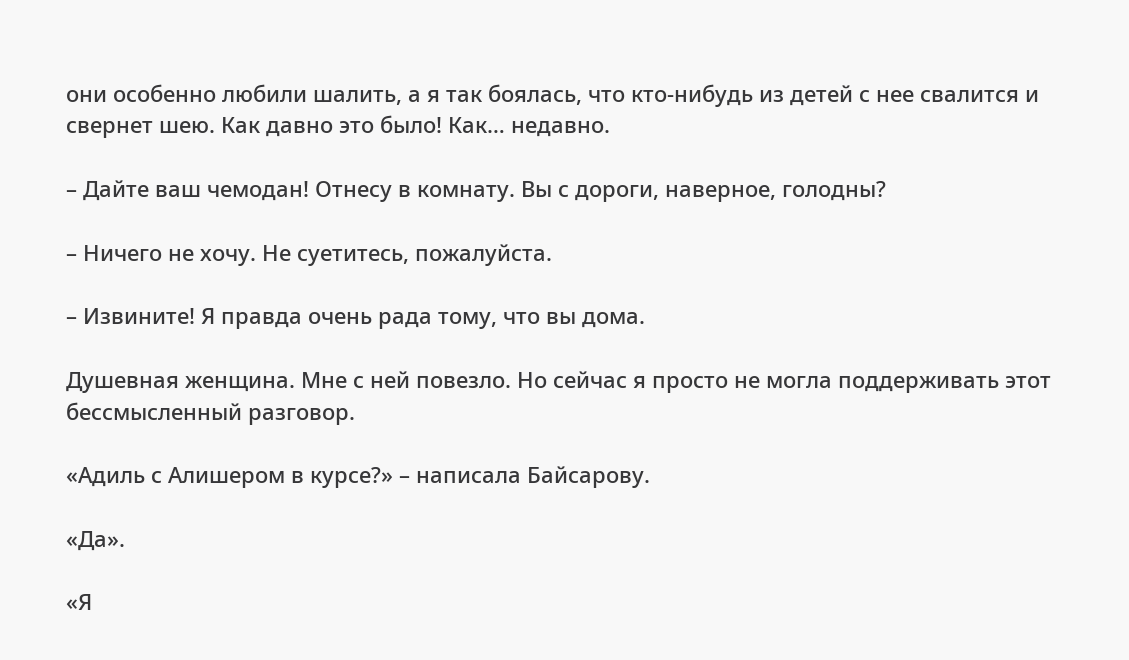они особенно любили шалить, а я так боялась, что кто-нибудь из детей с нее свалится и свернет шею. Как давно это было! Как… недавно.

– Дайте ваш чемодан! Отнесу в комнату. Вы с дороги, наверное, голодны?

– Ничего не хочу. Не суетитесь, пожалуйста.

– Извините! Я правда очень рада тому, что вы дома.

Душевная женщина. Мне с ней повезло. Но сейчас я просто не могла поддерживать этот бессмысленный разговор.

«Адиль с Алишером в курсе?» – написала Байсарову.

«Да».

«Я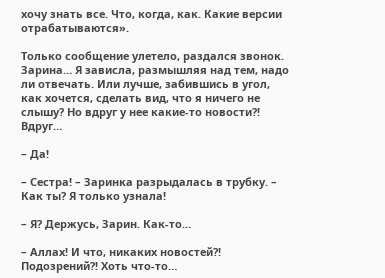хочу знать все. Что, когда, как. Какие версии отрабатываются».

Только сообщение улетело, раздался звонок. Зарина… Я зависла, размышляя над тем, надо ли отвечать. Или лучше, забившись в угол, как хочется, сделать вид, что я ничего не слышу? Но вдруг у нее какие-то новости?! Вдруг…

– Да!

– Сестра! – Заринка разрыдалась в трубку. – Как ты? Я только узнала!

– Я? Держусь, Зарин. Как-то…

– Аллах! И что, никаких новостей?! Подозрений?! Хоть что-то…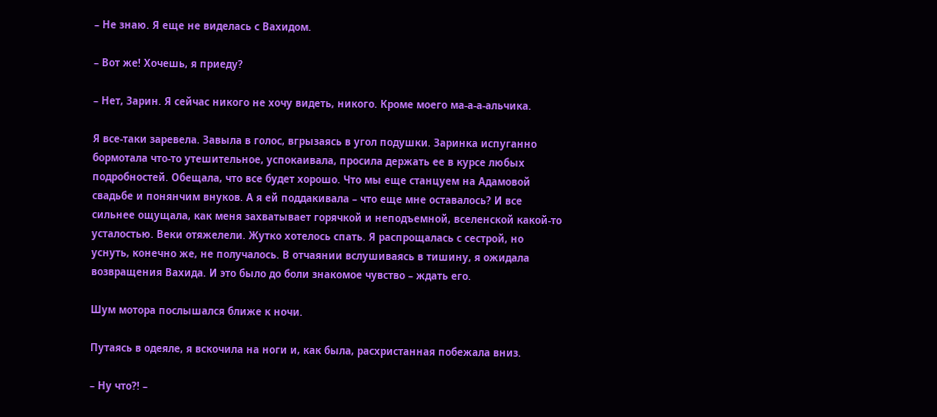– Не знаю. Я еще не виделась с Вахидом.

– Вот же! Хочешь, я приеду?

– Нет, Зарин. Я сейчас никого не хочу видеть, никого. Кроме моего ма-а-а-альчика.

Я все-таки заревела. Завыла в голос, вгрызаясь в угол подушки. Заринка испуганно бормотала что-то утешительное, успокаивала, просила держать ее в курсе любых подробностей. Обещала, что все будет хорошо. Что мы еще станцуем на Адамовой свадьбе и понянчим внуков. А я ей поддакивала – что еще мне оставалось? И все сильнее ощущала, как меня захватывает горячкой и неподъемной, вселенской какой-то усталостью. Веки отяжелели. Жутко хотелось спать. Я распрощалась с сестрой, но уснуть, конечно же, не получалось. В отчаянии вслушиваясь в тишину, я ожидала возвращения Вахида. И это было до боли знакомое чувство – ждать его.

Шум мотора послышался ближе к ночи.

Путаясь в одеяле, я вскочила на ноги и, как была, расхристанная побежала вниз.

– Ну что?! –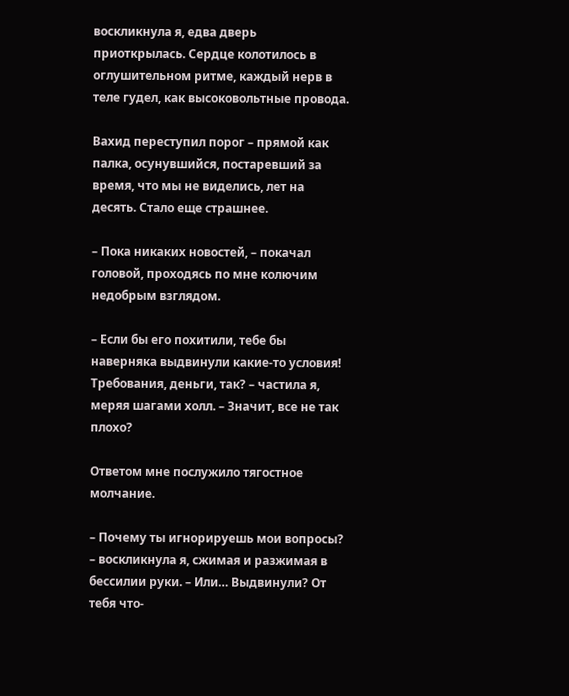воскликнула я, едва дверь приоткрылась. Сердце колотилось в оглушительном ритме, каждый нерв в теле гудел, как высоковольтные провода.

Вахид переступил порог – прямой как палка, осунувшийся, постаревший за время, что мы не виделись, лет на десять. Стало еще страшнее.

– Пока никаких новостей, – покачал головой, проходясь по мне колючим недобрым взглядом.

– Если бы его похитили, тебе бы наверняка выдвинули какие-то условия! Требования, деньги, так? – частила я, меряя шагами холл. – Значит, все не так плохо?

Ответом мне послужило тягостное молчание.

– Почему ты игнорируешь мои вопросы? – воскликнула я, сжимая и разжимая в бессилии руки. – Или… Выдвинули? От тебя что-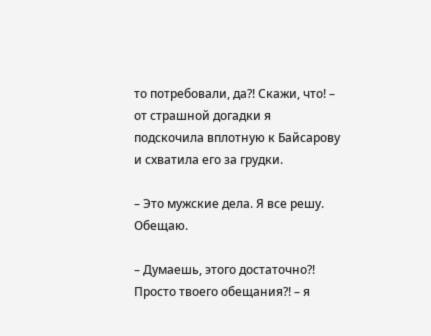то потребовали, да?! Скажи, что! – от страшной догадки я подскочила вплотную к Байсарову и схватила его за грудки.

– Это мужские дела. Я все решу. Обещаю.

– Думаешь, этого достаточно?! Просто твоего обещания?! – я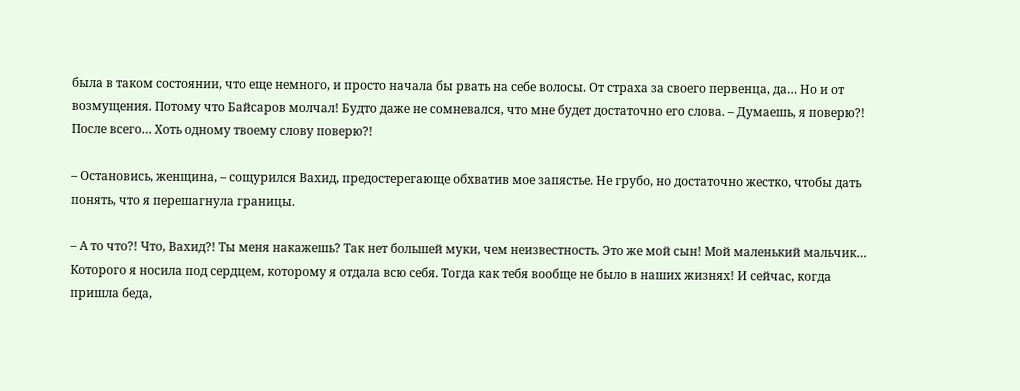была в таком состоянии, что еще немного, и просто начала бы рвать на себе волосы. От страха за своего первенца, да… Но и от возмущения. Потому что Байсаров молчал! Будто даже не сомневался, что мне будет достаточно его слова. – Думаешь, я поверю?! После всего… Хоть одному твоему слову поверю?!

– Остановись, женщина, – сощурился Вахид, предостерегающе обхватив мое запястье. Не грубо, но достаточно жестко, чтобы дать понять, что я перешагнула границы.

– А то что?! Что, Вахид?! Ты меня накажешь? Так нет большей муки, чем неизвестность. Это же мой сын! Мой маленький мальчик… Которого я носила под сердцем, которому я отдала всю себя. Тогда как тебя вообще не было в наших жизнях! И сейчас, когда пришла беда,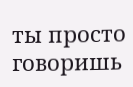ты просто говоришь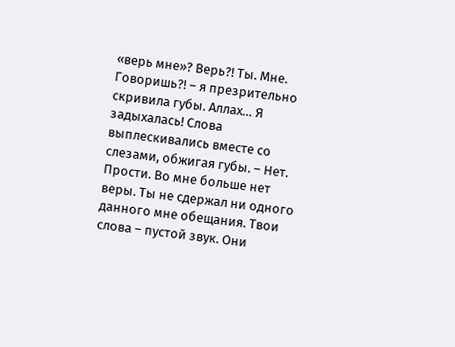«верь мне»? Верь?! Ты. Мне. Говоришь?! – я презрительно скривила губы. Аллах… Я задыхалась! Слова выплескивались вместе со слезами, обжигая губы. – Нет. Прости. Во мне больше нет веры. Ты не сдержал ни одного данного мне обещания. Твои слова – пустой звук. Они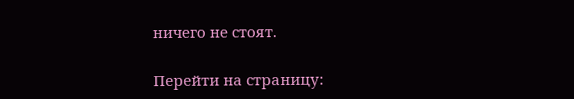ничего не стоят.

Перейти на страницу: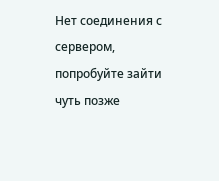Нет соединения с сервером, попробуйте зайти чуть позже